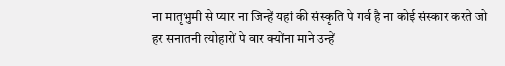ना मातृभुमी से प्यार ना जिन्हें यहां की संस्कृति पे गर्व है ना कोई संस्कार करते जो हर सनातनी त्योहारों पे वार क्योंना माने उन्हें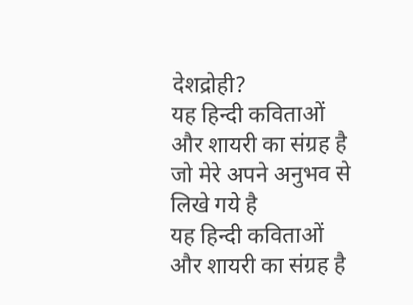देशद्रोही?
यह हिन्दी कविताओं और शायरी का संग्रह है जो मेरे अपने अनुभव से लिखे गये है
यह हिन्दी कविताओं और शायरी का संग्रह है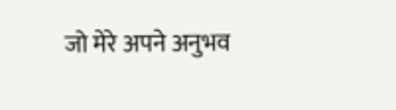जो मेरे अपने अनुभव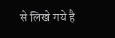से लिखे गये है